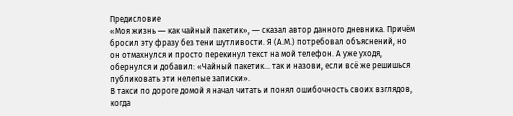Предисловие
«Моя жизнь ― как чайный пакетик», ― сказал автор данного дневника. Причём бросил эту фразу без тени шутливости. Я (А.М.) потребовал объяснений, но он отмахнулся и просто перекинул текст на мой телефон. А уже уходя, обернулся и добавил: «Чайный пакетик… так и назови, если всё же решишься публиковать эти нелепые записки».
В такси по дороге домой я начал читать и понял ошибочность своих взглядов, когда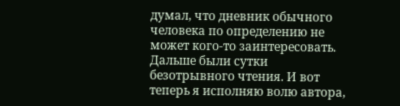думал, что дневник обычного человека по определению не может кого-то заинтересовать. Дальше были сутки безотрывного чтения. И вот теперь я исполняю волю автора,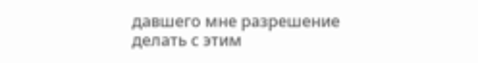давшего мне разрешение делать с этим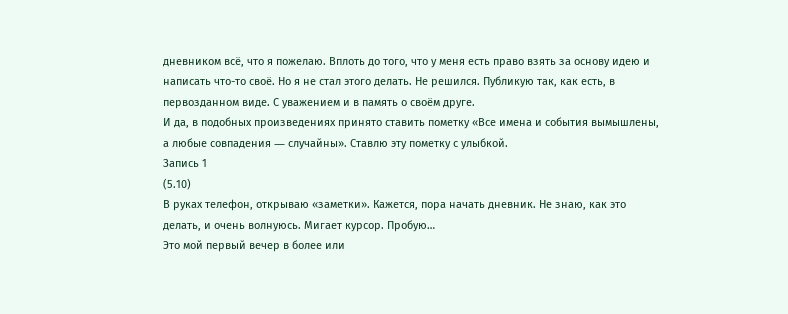дневником всё, что я пожелаю. Вплоть до того, что у меня есть право взять за основу идею и написать что-то своё. Но я не стал этого делать. Не решился. Публикую так, как есть, в первозданном виде. С уважением и в память о своём друге.
И да, в подобных произведениях принято ставить пометку «Все имена и события вымышлены, а любые совпадения ― случайны». Ставлю эту пометку с улыбкой.
Запись 1
(5.10)
В руках телефон, открываю «заметки». Кажется, пора начать дневник. Не знаю, как это делать, и очень волнуюсь. Мигает курсор. Пробую…
Это мой первый вечер в более или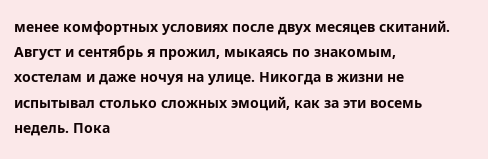менее комфортных условиях после двух месяцев скитаний. Август и сентябрь я прожил, мыкаясь по знакомым, хостелам и даже ночуя на улице. Никогда в жизни не испытывал столько сложных эмоций, как за эти восемь недель. Пока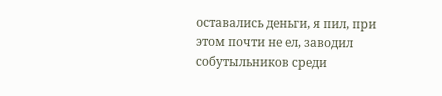оставались деньги, я пил, при этом почти не ел, заводил собутыльников среди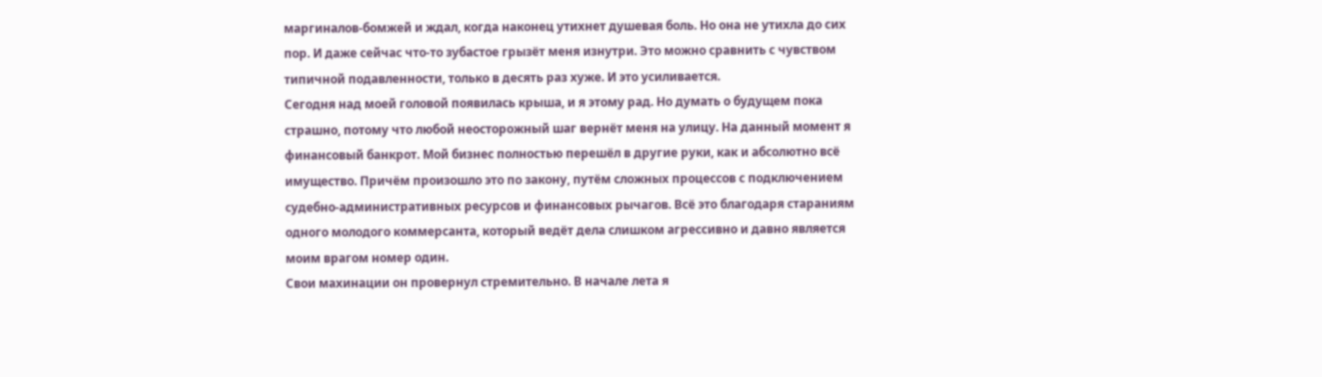маргиналов-бомжей и ждал, когда наконец утихнет душевая боль. Но она не утихла до сих пор. И даже сейчас что-то зубастое грызёт меня изнутри. Это можно сравнить с чувством типичной подавленности, только в десять раз хуже. И это усиливается.
Сегодня над моей головой появилась крыша, и я этому рад. Но думать о будущем пока страшно, потому что любой неосторожный шаг вернёт меня на улицу. На данный момент я финансовый банкрот. Мой бизнес полностью перешёл в другие руки, как и абсолютно всё имущество. Причём произошло это по закону, путём сложных процессов с подключением судебно-административных ресурсов и финансовых рычагов. Всё это благодаря стараниям одного молодого коммерсанта, который ведёт дела слишком агрессивно и давно является моим врагом номер один.
Свои махинации он провернул стремительно. В начале лета я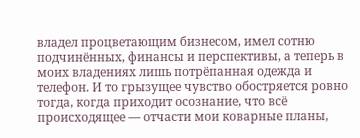владел процветающим бизнесом, имел сотню подчинённых, финансы и перспективы, а теперь в моих владениях лишь потрёпанная одежда и телефон. И то грызущее чувство обостряется ровно тогда, когда приходит осознание, что всё происходящее ― отчасти мои коварные планы,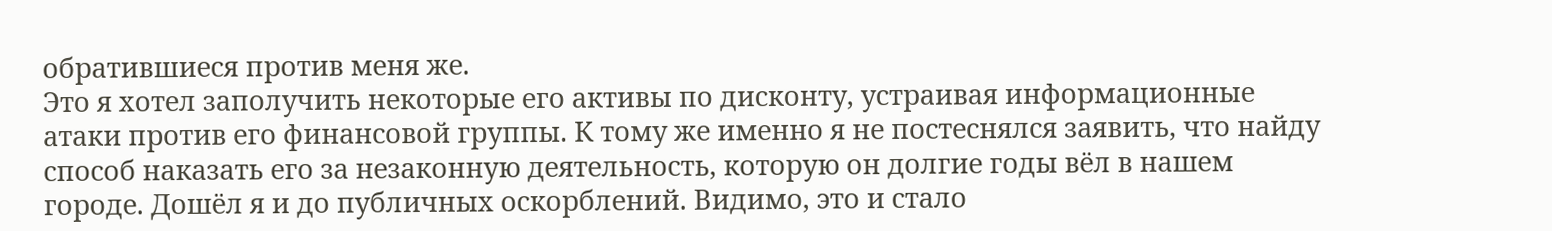обратившиеся против меня же.
Это я хотел заполучить некоторые его активы по дисконту, устраивая информационные атаки против его финансовой группы. К тому же именно я не постеснялся заявить, что найду способ наказать его за незаконную деятельность, которую он долгие годы вёл в нашем городе. Дошёл я и до публичных оскорблений. Видимо, это и стало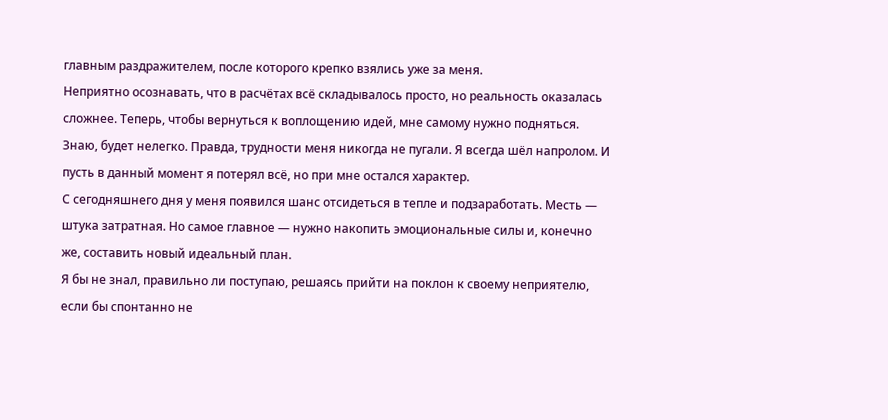главным раздражителем, после которого крепко взялись уже за меня.
Неприятно осознавать, что в расчётах всё складывалось просто, но реальность оказалась сложнее. Теперь, чтобы вернуться к воплощению идей, мне самому нужно подняться. Знаю, будет нелегко. Правда, трудности меня никогда не пугали. Я всегда шёл напролом. И пусть в данный момент я потерял всё, но при мне остался характер.
С сегодняшнего дня у меня появился шанс отсидеться в тепле и подзаработать. Месть ― штука затратная. Но самое главное ― нужно накопить эмоциональные силы и, конечно же, составить новый идеальный план.
Я бы не знал, правильно ли поступаю, решаясь прийти на поклон к своему неприятелю, если бы спонтанно не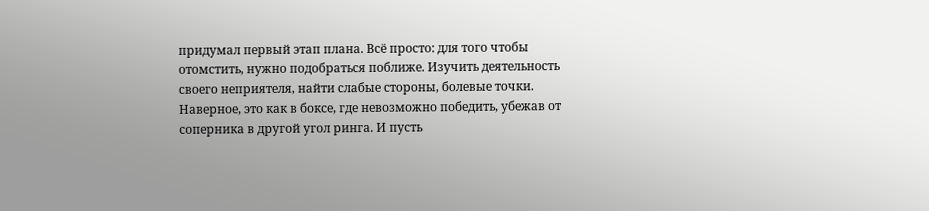придумал первый этап плана. Всё просто: для того чтобы отомстить, нужно подобраться поближе. Изучить деятельность своего неприятеля, найти слабые стороны, болевые точки. Наверное, это как в боксе, где невозможно победить, убежав от соперника в другой угол ринга. И пусть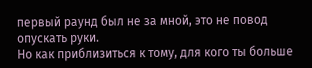первый раунд был не за мной, это не повод опускать руки.
Но как приблизиться к тому, для кого ты больше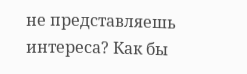не представляешь интереса? Как бы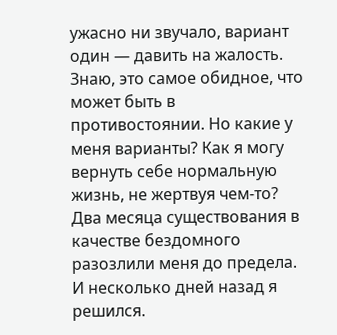ужасно ни звучало, вариант один ― давить на жалость. Знаю, это самое обидное, что может быть в противостоянии. Но какие у меня варианты? Как я могу вернуть себе нормальную жизнь, не жертвуя чем-то? Два месяца существования в качестве бездомного разозлили меня до предела. И несколько дней назад я решился.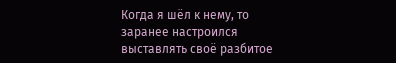Когда я шёл к нему, то заранее настроился выставлять своё разбитое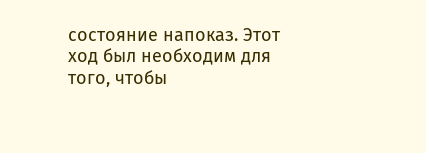состояние напоказ. Этот ход был необходим для того, чтобы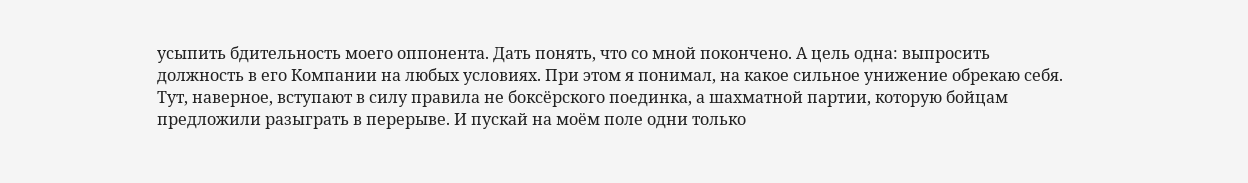усыпить бдительность моего оппонента. Дать понять, что со мной покончено. А цель одна: выпросить должность в его Компании на любых условиях. При этом я понимал, на какое сильное унижение обрекаю себя. Тут, наверное, вступают в силу правила не боксёрского поединка, а шахматной партии, которую бойцам предложили разыграть в перерыве. И пускай на моём поле одни только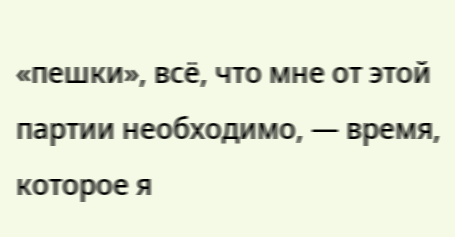«пешки», всё, что мне от этой партии необходимо, ― время, которое я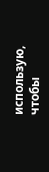использую, чтобы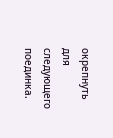окрепнуть для следующего поединка.